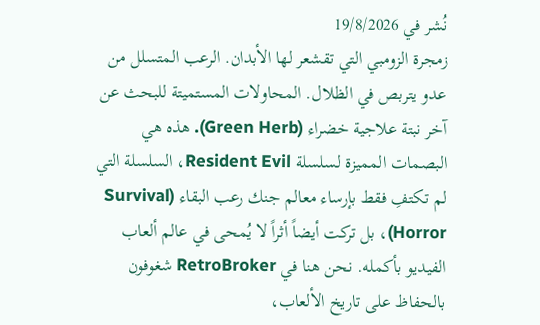نُشر في 19/8/2026
زمجرة الزومبي التي تقشعر لها الأبدان. الرعب المتسلل من عدو يتربص في الظلال. المحاولات المستميتة للبحث عن آخر نبتة علاجية خضراء (Green Herb). هذه هي البصمات المميزة لسلسلة Resident Evil، السلسلة التي لم تكتفِ فقط بإرساء معالم جنك رعب البقاء (Survival Horror)، بل تركت أيضاً أثراً لا يُمحى في عالم ألعاب الفيديو بأكمله. نحن هنا في RetroBroker شغوفون بالحفاظ على تاريخ الألعاب،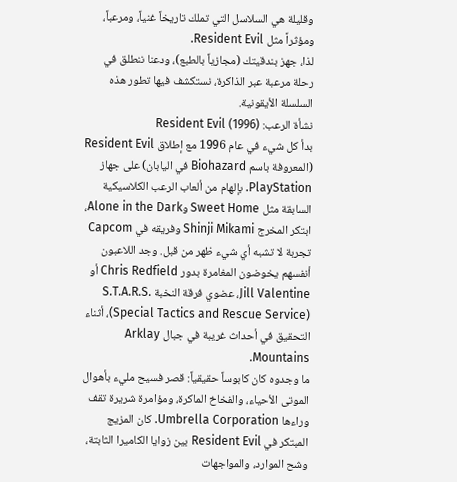وقليلة هي السلاسل التي تملك تاريخاً غنياً، ومرعباً، ومؤثراً مثل Resident Evil.
لذا، جهز بندقيتك (مجازياً بالطبع)، ودعنا ننطلق في رحلة مرعبة عبر الذاكرة، نستكشف فيها تطور هذه السلسلة الأيقونية.
نشأة الرعب: Resident Evil (1996)
بدأ كل شيء في عام 1996 مع إطلاق Resident Evil (المعروفة باسم Biohazard في اليابان) على جهاز PlayStation. بإلهام من ألعاب الرعب الكلاسيكية السابقة مثل Sweet Home وAlone in the Dark، ابتكر المخرج Shinji Mikami وفريقه في Capcom تجربة لا تشبه أي شيء ظهر من قبل. وجد اللاعبون أنفسهم يخوضون المغامرة بدور Chris Redfield أو Jill Valentine، عضوي فرقة النخبة S.T.A.R.S. (Special Tactics and Rescue Service)، أثناء التحقيق في أحداث غريبة في جبال Arklay Mountains.
ما وجدوه كان كابوساً حقيقياً: قصر فسيح مليء بأهوال الموتى الأحياء، والفخاخ الماكرة، ومؤامرة شريرة تقف وراءها Umbrella Corporation. كان المزيج المبتكر في Resident Evil بين زوايا الكاميرا الثابتة، وشح الموارد، والمواجهات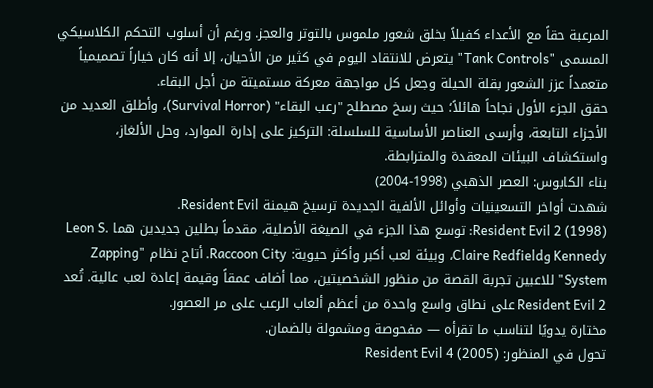المرعبة حقاً مع الأعداء كفيلاً بخلق شعور ملموس بالتوتر والعجز. ورغم أن أسلوب التحكم الكلاسيكي المسمى "Tank Controls" يتعرض للانتقاد اليوم في كثير من الأحيان، إلا أنه كان خياراً تصميمياً متعمداً عزز الشعور بقلة الحيلة وجعل كل مواجهة معركة مستميتة من أجل البقاء.
حقق الجزء الأول نجاحاً هائلاً؛ حيث رسخ مصطلح "رعب البقاء" (Survival Horror)، وأطلق العديد من الأجزاء التابعة، وأرسى العناصر الأساسية للسلسلة: التركيز على إدارة الموارد، وحل الألغاز، واستكشاف البيئات المعقدة والمترابطة.
بناء الكابوس: العصر الذهبي (1998-2004)
شهدت أواخر التسعينيات وأوائل الألفية الجديدة ترسيخ هيمنة Resident Evil.
Resident Evil 2 (1998): توسع هذا الجزء في الصيغة الأصلية، مقدماً بطلين جديدين هما Leon S. Kennedy وClaire Redfield، وبيئة لعب أكبر وأكثر حيوية: Raccoon City. أتاح نظام "Zapping System" للاعبين تجربة القصة من منظور الشخصيتين، مما أضاف عمقاً وقيمة إعادة لعب عالية. تُعد Resident Evil 2 على نطاق واسع واحدة من أعظم ألعاب الرعب على مر العصور.
مختارة يدويًا لتناسب ما تقرأه — مفحوصة ومشمولة بالضمان.
تحول في المنظور: Resident Evil 4 (2005)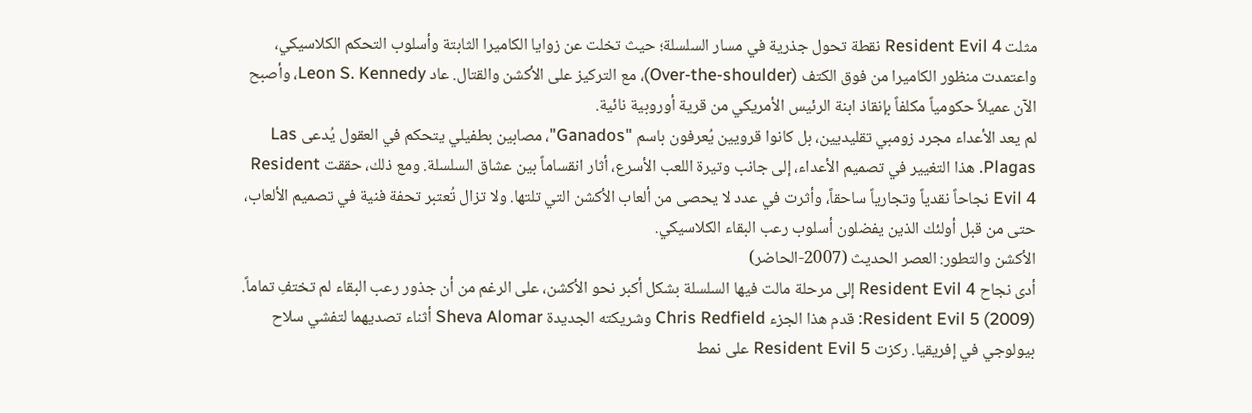مثلت Resident Evil 4 نقطة تحول جذرية في مسار السلسلة؛ حيث تخلت عن زوايا الكاميرا الثابتة وأسلوب التحكم الكلاسيكي، واعتمدت منظور الكاميرا من فوق الكتف (Over-the-shoulder)، مع التركيز على الأكشن والقتال. عاد Leon S. Kennedy، وأصبح الآن عميلاً حكومياً مكلفاً بإنقاذ ابنة الرئيس الأمريكي من قرية أوروبية نائية.
لم يعد الأعداء مجرد زومبي تقليديين، بل كانوا قرويين يُعرفون باسم "Ganados"، مصابين بطفيلي يتحكم في العقول يُدعى Las Plagas. هذا التغيير في تصميم الأعداء، إلى جانب وتيرة اللعب الأسرع، أثار انقساماً بين عشاق السلسلة. ومع ذلك، حققت Resident Evil 4 نجاحاً نقدياً وتجارياً ساحقاً، وأثرت في عدد لا يحصى من ألعاب الأكشن التي تلتها. ولا تزال تُعتبر تحفة فنية في تصميم الألعاب، حتى من قبل أولئك الذين يفضلون أسلوب رعب البقاء الكلاسيكي.
الأكشن والتطور: العصر الحديث (2007-الحاضر)
أدى نجاح Resident Evil 4 إلى مرحلة مالت فيها السلسلة بشكل أكبر نحو الأكشن، على الرغم من أن جذور رعب البقاء لم تختفِ تماماً.
Resident Evil 5 (2009): قدم هذا الجزء Chris Redfield وشريكته الجديدة Sheva Alomar أثناء تصديهما لتفشي سلاح بيولوجي في إفريقيا. ركزت Resident Evil 5 على نمط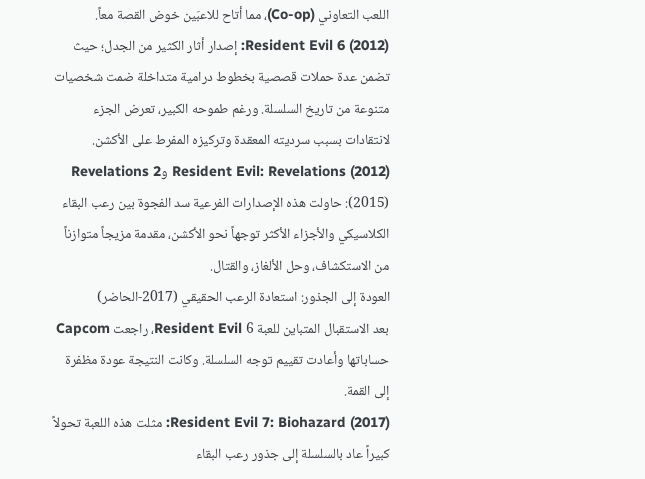اللعب التعاوني (Co-op)، مما أتاح للاعبَين خوض القصة معاً.
Resident Evil 6 (2012): إصدار أثار الكثير من الجدل؛ حيث تضمن عدة حملات قصصية بخطوط درامية متداخلة ضمت شخصيات متنوعة من تاريخ السلسلة. ورغم طموحه الكبير، تعرض الجزء لانتقادات بسبب سرديته المعقدة وتركيزه المفرط على الأكشن.
Resident Evil: Revelations (2012) وRevelations 2 (2015): حاولت هذه الإصدارات الفرعية سد الفجوة بين رعب البقاء الكلاسيكي والأجزاء الأكثر توجهاً نحو الأكشن، مقدمة مزيجاً متوازناً من الاستكشاف، وحل الألغاز، والقتال.
العودة إلى الجذور: استعادة الرعب الحقيقي (2017-الحاضر)
بعد الاستقبال المتباين للعبة Resident Evil 6، راجعت Capcom حساباتها وأعادت تقييم توجه السلسلة. وكانت النتيجة عودة مظفرة إلى القمة.
Resident Evil 7: Biohazard (2017): مثلت هذه اللعبة تحولاً كبيراً عاد بالسلسلة إلى جذور رعب البقاء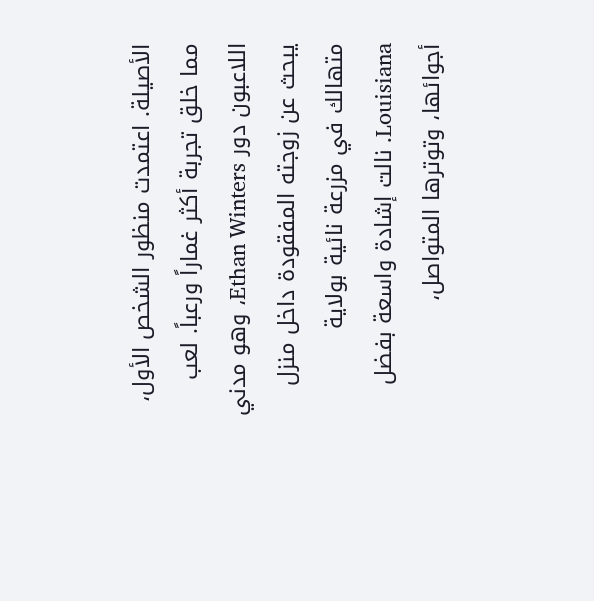الأصيلة. اعتمدت منظور الشخص الأول، مما خلق تجربة أكثر غماراً ورعباً. لعب اللاعبون دور Ethan Winters، وهو مدني يبحث عن زوجته المفقودة داخل منزل متهالك في مزرعة نائية بولاية Louisiana. نالت إشادة واسعة بفضل أجوائها، وتوترها المتواصل،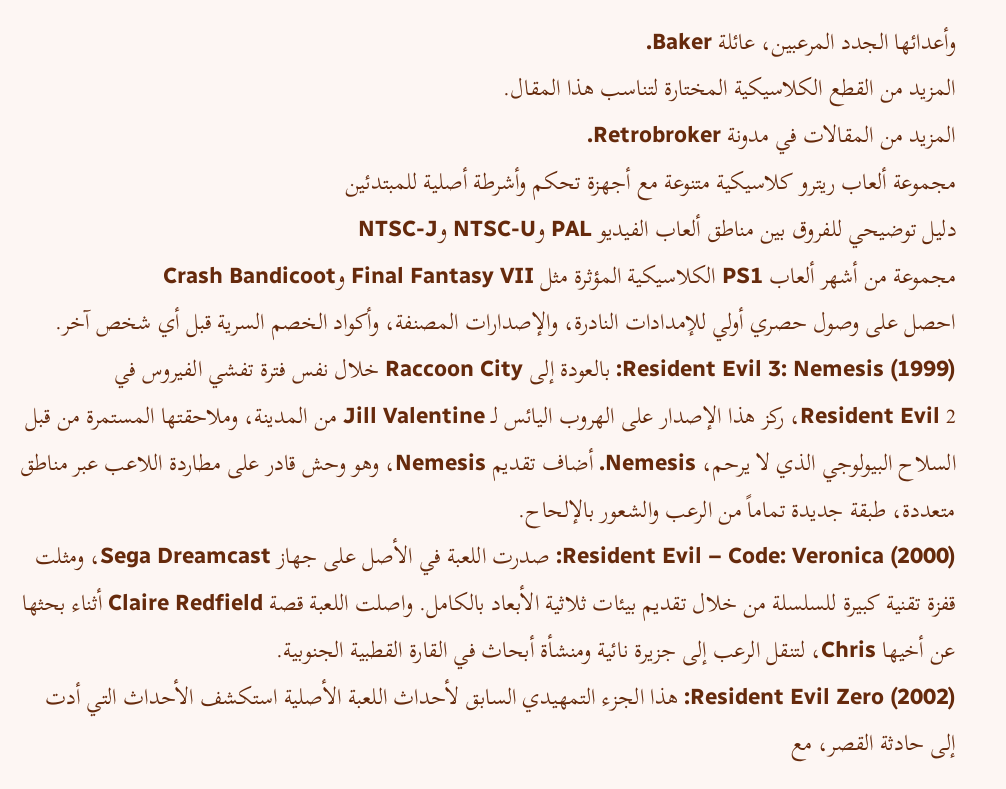وأعدائها الجدد المرعبين، عائلة Baker.
المزيد من القطع الكلاسيكية المختارة لتناسب هذا المقال.
المزيد من المقالات في مدونة Retrobroker.
مجموعة ألعاب ريترو كلاسيكية متنوعة مع أجهزة تحكم وأشرطة أصلية للمبتدئين
دليل توضيحي للفروق بين مناطق ألعاب الفيديو PAL وNTSC-U وNTSC-J
مجموعة من أشهر ألعاب PS1 الكلاسيكية المؤثرة مثل Final Fantasy VII وCrash Bandicoot
احصل على وصول حصري أولي للإمدادات النادرة، والإصدارات المصنفة، وأكواد الخصم السرية قبل أي شخص آخر.
Resident Evil 3: Nemesis (1999): بالعودة إلى Raccoon City خلال نفس فترة تفشي الفيروس في Resident Evil 2، ركز هذا الإصدار على الهروب اليائس لـ Jill Valentine من المدينة، وملاحقتها المستمرة من قبل السلاح البيولوجي الذي لا يرحم، Nemesis. أضاف تقديم Nemesis، وهو وحش قادر على مطاردة اللاعب عبر مناطق متعددة، طبقة جديدة تماماً من الرعب والشعور بالإلحاح.
Resident Evil – Code: Veronica (2000): صدرت اللعبة في الأصل على جهاز Sega Dreamcast، ومثلت قفزة تقنية كبيرة للسلسلة من خلال تقديم بيئات ثلاثية الأبعاد بالكامل. واصلت اللعبة قصة Claire Redfield أثناء بحثها عن أخيها Chris، لتنقل الرعب إلى جزيرة نائية ومنشأة أبحاث في القارة القطبية الجنوبية.
Resident Evil Zero (2002): هذا الجزء التمهيدي السابق لأحداث اللعبة الأصلية استكشف الأحداث التي أدت إلى حادثة القصر، مع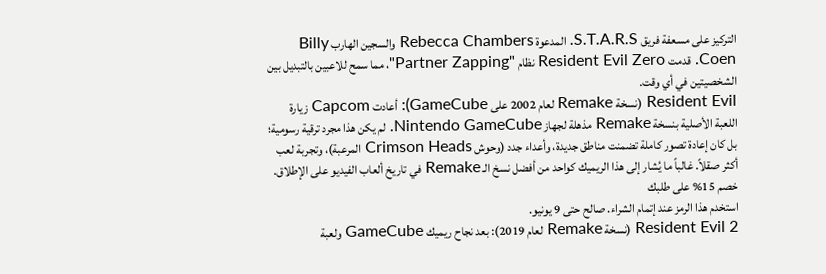التركيز على مسعفة فريق S.T.A.R.S. المدعوة Rebecca Chambers والسجين الهارب Billy Coen. قدمت Resident Evil Zero نظام "Partner Zapping"، مما سمح للاعبين بالتبديل بين الشخصيتين في أي وقت.
Resident Evil (نسخة Remake لعام 2002 على GameCube): أعادت Capcom زيارة اللعبة الأصلية بنسخة Remake مذهلة لجهاز Nintendo GameCube. لم يكن هذا مجرد ترقية رسومية؛ بل كان إعادة تصور كاملة تضمنت مناطق جديدة، وأعداء جدد (وحوش Crimson Heads المرعبة)، وتجربة لعب أكثر صقلاً. غالباً ما يُشار إلى هذا الريميك كواحد من أفضل نسخ الـ Remake في تاريخ ألعاب الفيديو على الإطلاق.
خصم 15% على طلبك
استخدم هذا الرمز عند إتمام الشراء. صالح حتى 9 يونيو.
Resident Evil 2 (نسخة Remake لعام 2019): بعد نجاح ريميك GameCube ولعبة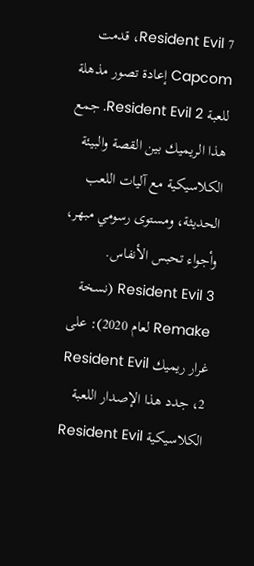Resident Evil 7، قدمت Capcom إعادة تصور مذهلة للعبة Resident Evil 2. جمع هذا الريميك بين القصة والبيئة الكلاسيكية مع آليات اللعب الحديثة، ومستوى رسومي مبهر، وأجواء تحبس الأنفاس.
Resident Evil 3 (نسخة Remake لعام 2020): على غرار ريميك Resident Evil 2، جدد هذا الإصدار اللعبة الكلاسيكية Resident Evil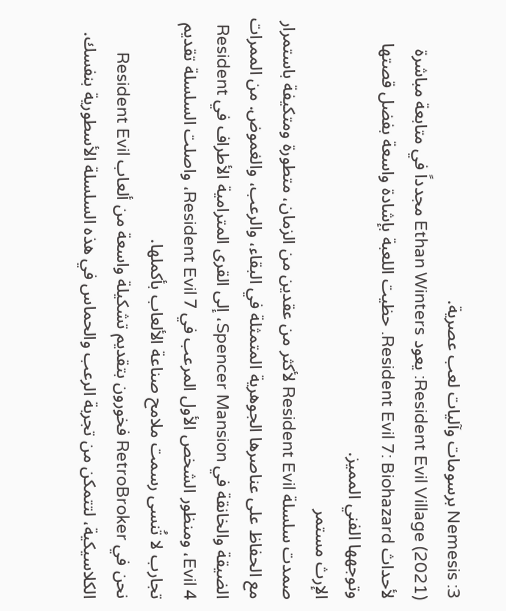3: Nemesis برسومات وآليات لعب عصرية.
Resident Evil Village (2021): يعود Ethan Winters مجدداً في متابعة مباشرة لأحداث Resident Evil 7: Biohazard. حظيت اللعبة بإشادة واسعة بفضل قصتها وتوجهها الفني المميز.
الإرث مستمر
صمدت سلسلة Resident Evil لأكثر من عقدين من الزمان، متطورة ومتكيفة باستمرار مع الحفاظ على عناصرها الجوهرية المتمثلة في البقاء، والرعب، والغموض. من الممرات الضيقة والخانقة في Spencer Mansion، إلى القرى المترامية الأطراف في Resident Evil 4، ومنظور الشخص الأول المرعب في Resident Evil 7، واصلت السلسلة تقديم تجارب لا تُنسى رسمت ملامح صناعة الألعاب بأكملها.
نحن في RetroBroker فخورون بتقديم تشكيلة واسعة من ألعاب Resident Evil الكلاسيكية، لتتمكن من تجربة الرعب والحماس في هذه السلسلة الأسطورية بنفسك.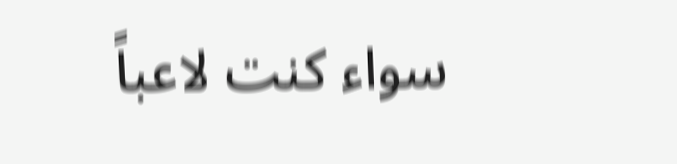سواء كنت لاعباً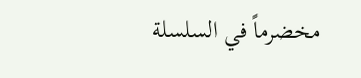مخضرماً في السلسلة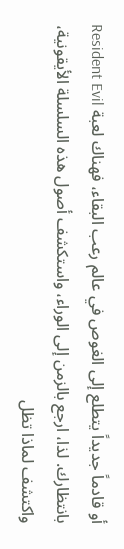أو قادماً جديداً يتطلع إلى الغوص في عالم رعب البقاء، فهناك لعبة Resident Evil بانتظارك. لذا، ارجع بالزمن إلى الوراء، واستكشف أصول هذه السلسلة الأيقونية، واكتشف لماذا تظل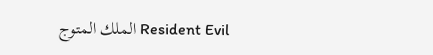Resident Evil الملك المتوج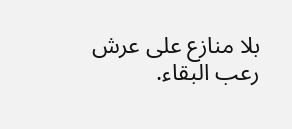بلا منازع على عرش رعب البقاء.